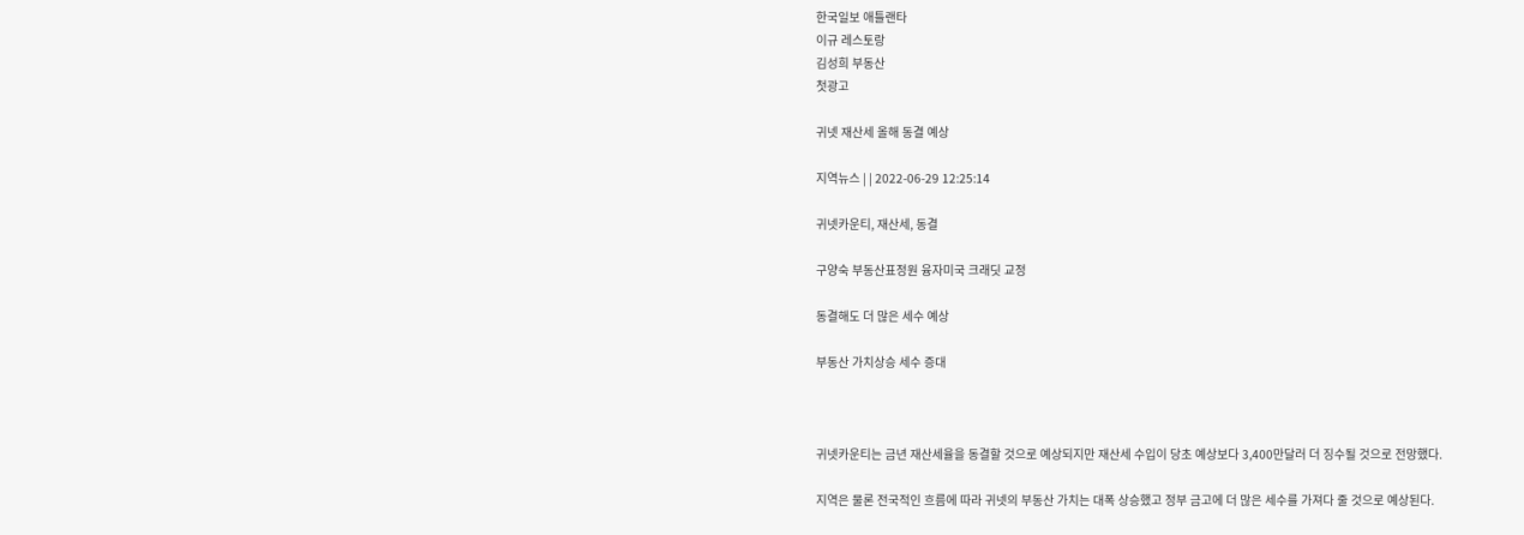한국일보 애틀랜타
이규 레스토랑
김성희 부동산
첫광고

귀넷 재산세 올해 동결 예상

지역뉴스 | | 2022-06-29 12:25:14

귀넷카운티, 재산세, 동결

구양숙 부동산표정원 융자미국 크래딧 교정

동결해도 더 많은 세수 예상

부동산 가치상승 세수 증대



귀넷카운티는 금년 재산세율을 동결할 것으로 예상되지만 재산세 수입이 당초 예상보다 3,400만달러 더 징수될 것으로 전망했다.

지역은 물론 전국적인 흐름에 따라 귀넷의 부동산 가치는 대폭 상승했고 정부 금고에 더 많은 세수를 가져다 줄 것으로 예상된다.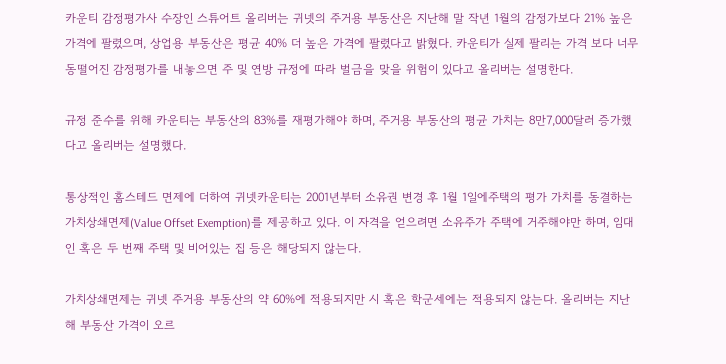카운티 감정평가사 수장인 스튜어트 올리버는 귀넷의 주거용 부동산은 지난해 말 작년 1월의 감정가보다 21% 높은 가격에 팔렸으며, 상업용 부동산은 평균 40% 더 높은 가격에 팔렸다고 밝혔다. 카운티가 실제 팔리는 가격 보다 너무 동떨어진 감정평가를 내놓으면 주 및 연방 규정에 따라 벌금을 맞을 위험이 있다고 올리버는 설명한다.

규정 준수를 위해 카운티는 부동산의 83%를 재평가해야 하며, 주거용 부동산의 평균 가치는 8만7,000달러 증가했다고 올리버는 설명했다.

통상적인 홈스테드 면제에 더하여 귀넷카운티는 2001년부터 소유권 변경 후 1월 1일에주택의 평가 가치를 동결하는 가치상쇄면제(Value Offset Exemption)를 제공하고 있다. 이 자격을 얻으려면 소유주가 주택에 거주해야만 하며, 임대인 혹은 두 번째 주택 및 비어있는 집 등은 해당되지 않는다.

가치상쇄면제는 귀넷 주거용 부동산의 약 60%에 적용되지만 시 혹은 학군세에는 적용되지 않는다. 올리버는 지난해 부동산 가격이 오르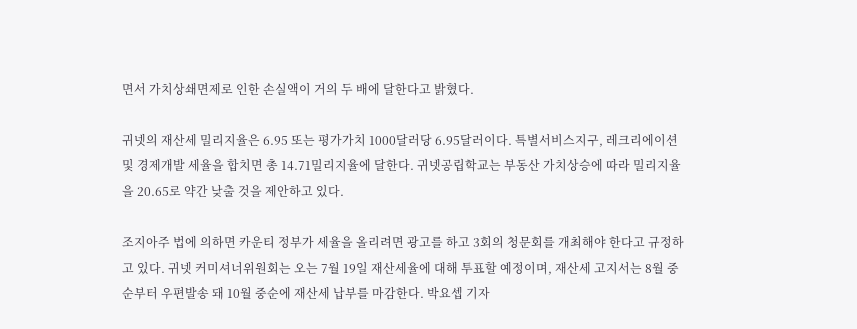면서 가치상쇄면제로 인한 손실액이 거의 두 배에 달한다고 밝혔다.

귀넷의 재산세 밀리지율은 6.95 또는 평가가치 1000달러당 6.95달러이다. 특별서비스지구, 레크리에이션 및 경제개발 세율을 합치면 총 14.71밀리지율에 달한다. 귀넷공립학교는 부동산 가치상승에 따라 밀리지율을 20.65로 약간 낮출 것을 제안하고 있다.

조지아주 법에 의하면 카운티 정부가 세율을 올리려면 광고를 하고 3회의 청문회를 개최해야 한다고 규정하고 있다. 귀넷 커미셔너위원회는 오는 7월 19일 재산세율에 대해 투표할 예정이며, 재산세 고지서는 8월 중순부터 우편발송 돼 10월 중순에 재산세 납부를 마감한다. 박요셉 기자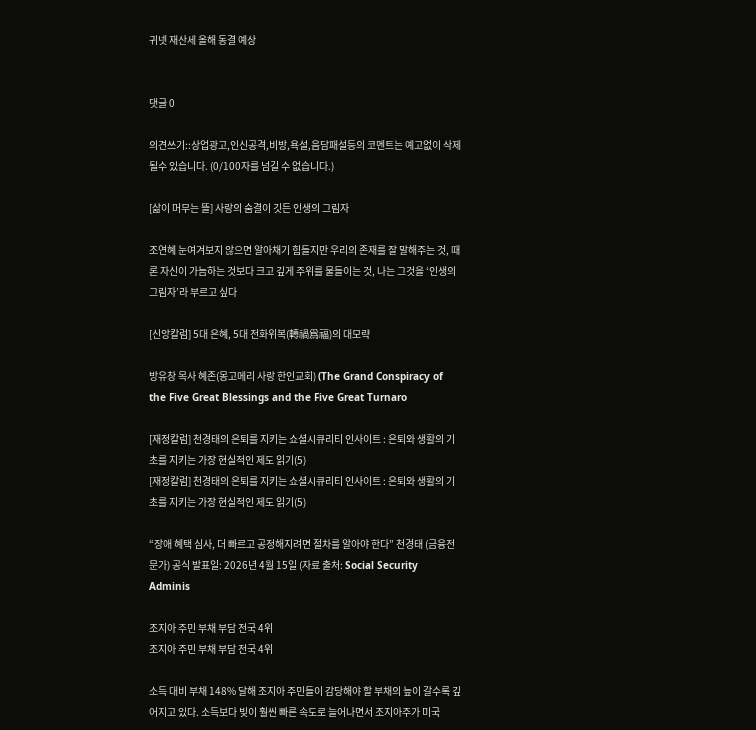귀넷 재산세 올해 동결 예상


댓글 0

의견쓰기::상업광고,인신공격,비방,욕설,음담패설등의 코멘트는 예고없이 삭제될수 있습니다. (0/100자를 넘길 수 없습니다.)

[삶이 머무는 뜰] 사랑의 숨결이 깃든 인생의 그림자

조연혜 눈여겨보지 않으면 알아채기 힘들지만 우리의 존재를 잘 말해주는 것, 때론 자신이 가늠하는 것보다 크고 깊게 주위를 물들이는 것, 나는 그것을 ‘인생의 그림자’라 부르고 싶다

[신앙칼럼] 5대 은혜, 5대 전화위복(轉禍爲福)의 대모략

방유창 목사 혜존(몽고메리 사랑 한인교회) (The Grand Conspiracy of the Five Great Blessings and the Five Great Turnaro

[재정칼럼] 천경태의 은퇴를 지키는 쇼셜시큐리티 인사이트 : 은퇴와 생활의 기초를 지키는 가장 현실적인 제도 읽기(5)
[재정칼럼] 천경태의 은퇴를 지키는 쇼셜시큐리티 인사이트 : 은퇴와 생활의 기초를 지키는 가장 현실적인 제도 읽기(5)

“장애 혜택 심사, 더 빠르고 공정해지려면 절차를 알아야 한다” 천경태 (금융전문가) 공식 발표일: 2026년 4월 15일 (자료 출처: Social Security Adminis

조지아 주민 부채 부담 전국 4위
조지아 주민 부채 부담 전국 4위

소득 대비 부채 148% 달해 조지아 주민들이 감당해야 할 부채의 늪이 갈수록 깊어지고 있다. 소득보다 빚이 훨씬 빠른 속도로 늘어나면서 조지아주가 미국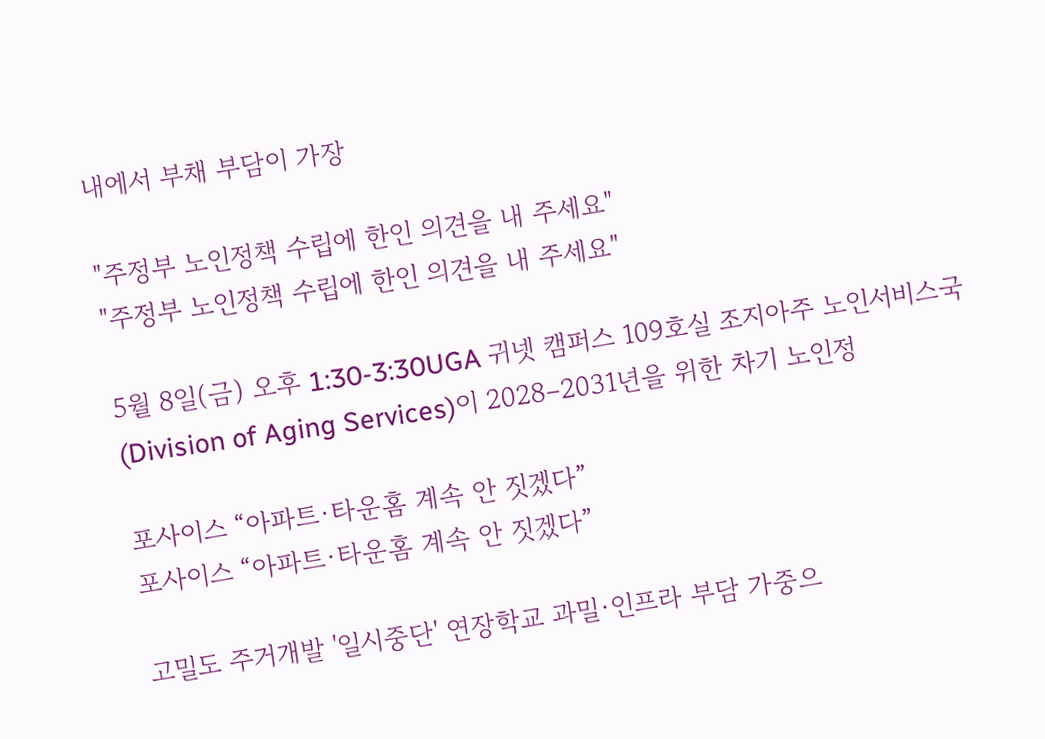내에서 부채 부담이 가장

"주정부 노인정책 수립에 한인 의견을 내 주세요"
"주정부 노인정책 수립에 한인 의견을 내 주세요"

5월 8일(금) 오후 1:30-3:30UGA 귀넷 캠퍼스 109호실 조지아주 노인서비스국(Division of Aging Services)이 2028–2031년을 위한 차기 노인정

포사이스 “아파트∙타운홈 계속 안 짓겠다”
포사이스 “아파트∙타운홈 계속 안 짓겠다”

고밀도 주거개발 '일시중단' 연장학교 과밀∙인프라 부담 가중으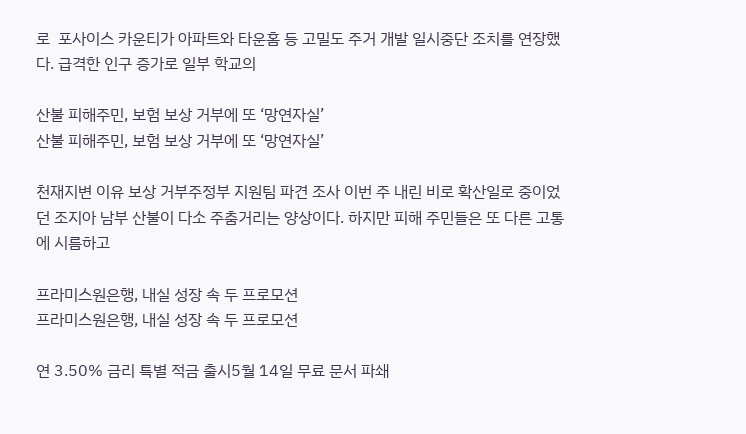로  포사이스 카운티가 아파트와 타운홈 등 고밀도 주거 개발 일시중단 조치를 연장했다. 급격한 인구 증가로 일부 학교의

산불 피해주민, 보험 보상 거부에 또 ‘망연자실’
산불 피해주민, 보험 보상 거부에 또 ‘망연자실’

천재지변 이유 보상 거부주정부 지원팀 파견 조사 이번 주 내린 비로 확산일로 중이었던 조지아 남부 산불이 다소 주춤거리는 양상이다. 하지만 피해 주민들은 또 다른 고통에 시름하고

프라미스원은행, 내실 성장 속 두 프로모션
프라미스원은행, 내실 성장 속 두 프로모션

연 3.50% 금리 특별 적금 출시5월 14일 무료 문서 파쇄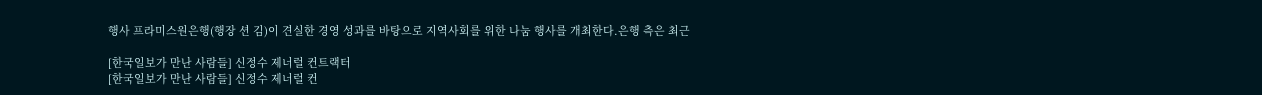행사 프라미스원은행(행장 션 김)이 견실한 경영 성과를 바탕으로 지역사회를 위한 나눔 행사를 개최한다.은행 측은 최근

[한국일보가 만난 사람들] 신정수 제너럴 컨트랙터
[한국일보가 만난 사람들] 신정수 제너럴 컨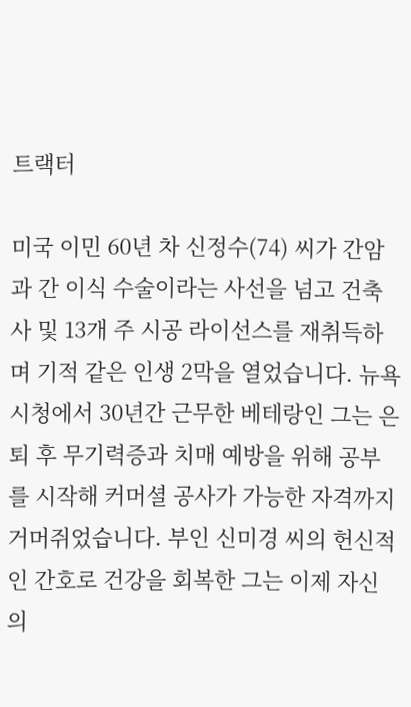트랙터

미국 이민 60년 차 신정수(74) 씨가 간암과 간 이식 수술이라는 사선을 넘고 건축사 및 13개 주 시공 라이선스를 재취득하며 기적 같은 인생 2막을 열었습니다. 뉴욕 시청에서 30년간 근무한 베테랑인 그는 은퇴 후 무기력증과 치매 예방을 위해 공부를 시작해 커머셜 공사가 가능한 자격까지 거머쥐었습니다. 부인 신미경 씨의 헌신적인 간호로 건강을 회복한 그는 이제 자신의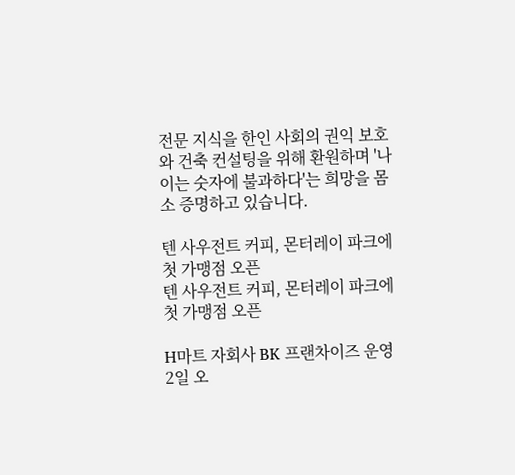전문 지식을 한인 사회의 권익 보호와 건축 컨설팅을 위해 환원하며 '나이는 숫자에 불과하다'는 희망을 몸소 증명하고 있습니다.

텐 사우전트 커피, 몬터레이 파크에 첫 가맹점 오픈
텐 사우전트 커피, 몬터레이 파크에 첫 가맹점 오픈

H마트 자회사 BK 프랜차이즈 운영2일 오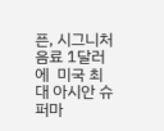픈, 시그니처 음료 1달러에  미국 최대 아시안 슈퍼마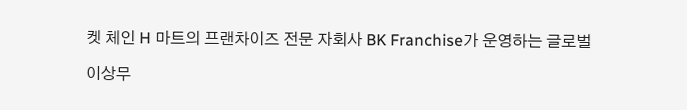켓 체인 H 마트의 프랜차이즈 전문 자회사 BK Franchise가 운영하는 글로벌

이상무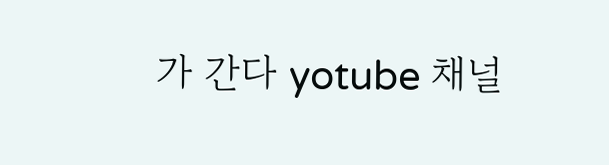가 간다 yotube 채널